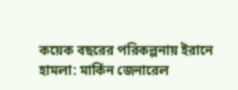কয়েক বছরের পরিকল্পনায় ইরানে হামলা: মার্কিন জেনারেল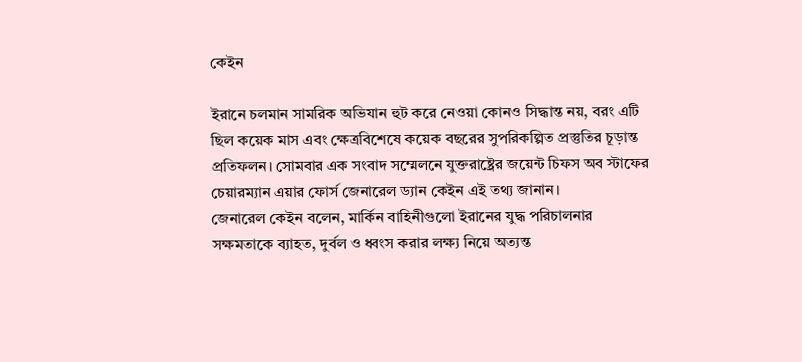কেইন

ইরানে চলমান সামরিক অভিযান হুট করে নেওয়া কোনও সিদ্ধান্ত নয়, বরং এটি ছিল কয়েক মাস এবং ক্ষেত্রবিশেষে কয়েক বছরের সুপরিকল্পিত প্রস্তুতির চূড়ান্ত প্রতিফলন। সোমবার এক সংবাদ সম্মেলনে যুক্তরাষ্ট্রের জয়েন্ট চিফস অব স্টাফের চেয়ারম্যান এয়ার ফোর্স জেনারেল ড্যান কেইন এই তথ্য জানান।
জেনারেল কেইন বলেন, মার্কিন বাহিনীগুলো ইরানের যুদ্ধ পরিচালনার সক্ষমতাকে ব্যাহত, দুর্বল ও ধ্বংস করার লক্ষ্য নিয়ে অত্যন্ত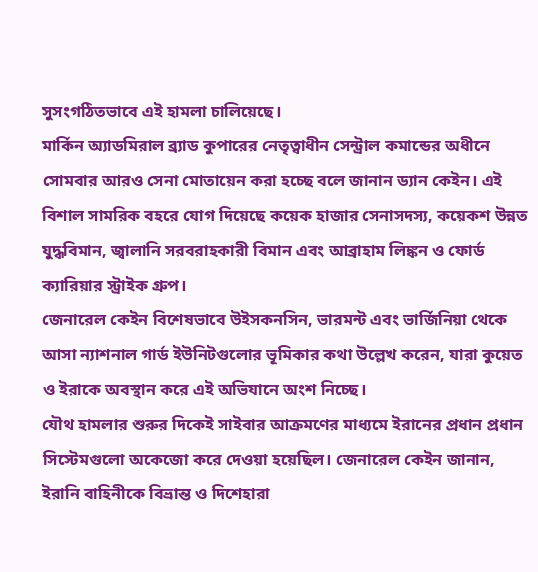সুসংগঠিতভাবে এই হামলা চালিয়েছে।
মার্কিন অ্যাডমিরাল ব্র্যাড কুপারের নেতৃত্বাধীন সেন্ট্রাল কমান্ডের অধীনে সোমবার আরও সেনা মোতায়েন করা হচ্ছে বলে জানান ড্যান কেইন। এই বিশাল সামরিক বহরে যোগ দিয়েছে কয়েক হাজার সেনাসদস্য, কয়েকশ উন্নত যুদ্ধবিমান, জ্বালানি সরবরাহকারী বিমান এবং আব্রাহাম লিঙ্কন ও ফোর্ড ক্যারিয়ার স্ট্রাইক গ্রুপ।
জেনারেল কেইন বিশেষভাবে উইসকনসিন, ভারমন্ট এবং ভার্জিনিয়া থেকে আসা ন্যাশনাল গার্ড ইউনিটগুলোর ভূমিকার কথা উল্লেখ করেন, যারা কুয়েত ও ইরাকে অবস্থান করে এই অভিযানে অংশ নিচ্ছে।
যৌথ হামলার শুরুর দিকেই সাইবার আক্রমণের মাধ্যমে ইরানের প্রধান প্রধান সিস্টেমগুলো অকেজো করে দেওয়া হয়েছিল। জেনারেল কেইন জানান, ইরানি বাহিনীকে বিভ্রান্ত ও দিশেহারা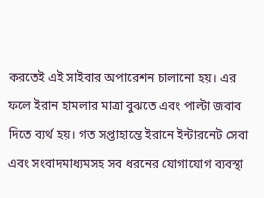করতেই এই সাইবার অপারেশন চালানো হয়। এর ফলে ইরান হামলার মাত্রা বুঝতে এবং পাল্টা জবাব দিতে ব্যর্থ হয়। গত সপ্তাহান্তে ইরানে ইন্টারনেট সেবা এবং সংবাদমাধ্যমসহ সব ধরনের যোগাযোগ ব্যবস্থা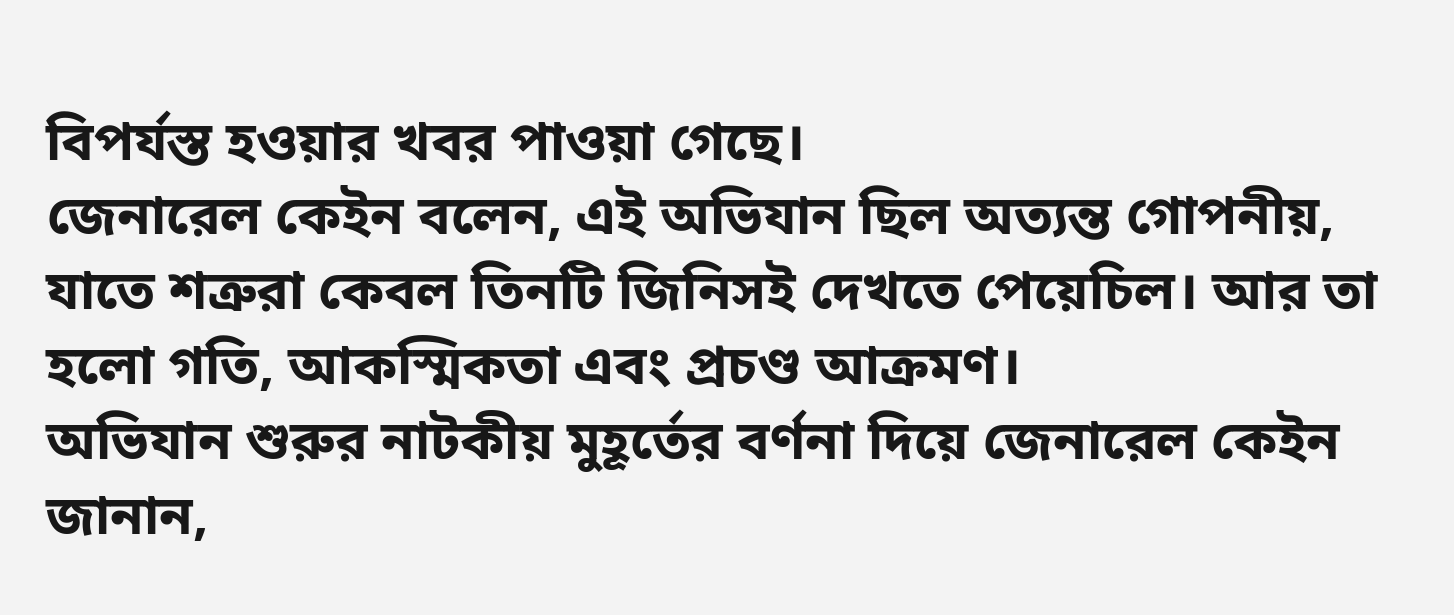বিপর্যস্ত হওয়ার খবর পাওয়া গেছে।
জেনারেল কেইন বলেন, এই অভিযান ছিল অত্যন্ত গোপনীয়, যাতে শত্রুরা কেবল তিনটি জিনিসই দেখতে পেয়েচিল। আর তা হলো গতি, আকস্মিকতা এবং প্রচণ্ড আক্রমণ।
অভিযান শুরুর নাটকীয় মুহূর্তের বর্ণনা দিয়ে জেনারেল কেইন জানান,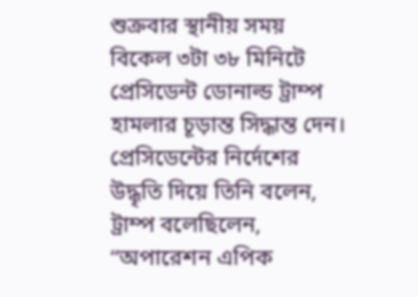শুক্রবার স্থানীয় সময় বিকেল ৩টা ৩৮ মিনিটে প্রেসিডেন্ট ডোনাল্ড ট্রাম্প হামলার চূড়ান্ত সিদ্ধান্ত দেন।
প্রেসিডেন্টের নির্দেশের উদ্ধৃতি দিয়ে তিনি বলেন, ট্রাম্প বলেছিলেন, “অপারেশন এপিক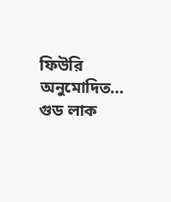ফিউরি অনুমোদিত… গুড লাক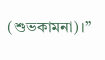(শুভকামনা)।”